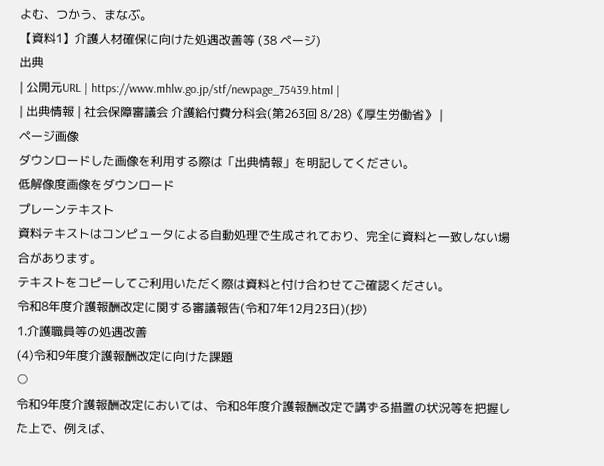よむ、つかう、まなぶ。
【資料1】介護人材確保に向けた処遇改善等 (38 ページ)
出典
| 公開元URL | https://www.mhlw.go.jp/stf/newpage_75439.html |
| 出典情報 | 社会保障審議会 介護給付費分科会(第263回 8/28)《厚生労働省》 |
ページ画像
ダウンロードした画像を利用する際は「出典情報」を明記してください。
低解像度画像をダウンロード
プレーンテキスト
資料テキストはコンピュータによる自動処理で生成されており、完全に資料と一致しない場合があります。
テキストをコピーしてご利用いただく際は資料と付け合わせてご確認ください。
令和8年度介護報酬改定に関する審議報告(令和7年12月23日)(抄)
1.介護職員等の処遇改善
(4)令和9年度介護報酬改定に向けた課題
○
令和9年度介護報酬改定においては、令和8年度介護報酬改定で講ずる措置の状況等を把握した上で、例えば、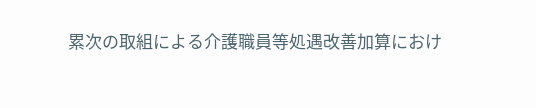累次の取組による介護職員等処遇改善加算におけ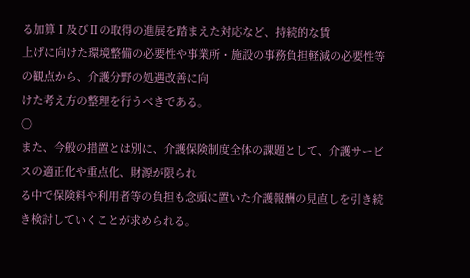る加算Ⅰ及びⅡの取得の進展を踏まえた対応など、持続的な賃
上げに向けた環境整備の必要性や事業所・施設の事務負担軽減の必要性等の観点から、介護分野の処遇改善に向
けた考え方の整理を行うべきである。
〇
また、今般の措置とは別に、介護保険制度全体の課題として、介護サービスの適正化や重点化、財源が限られ
る中で保険料や利用者等の負担も念頭に置いた介護報酬の見直しを引き続き検討していくことが求められる。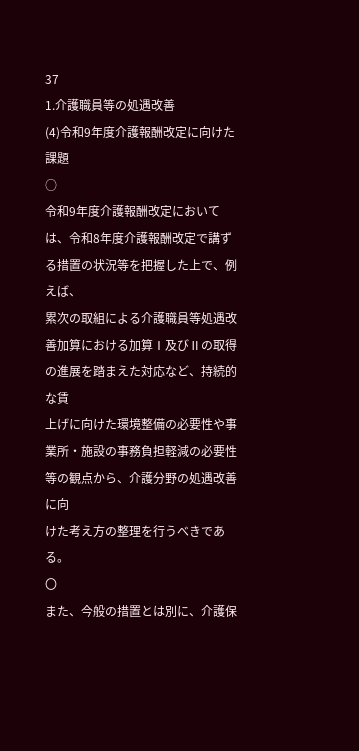37
1.介護職員等の処遇改善
(4)令和9年度介護報酬改定に向けた課題
○
令和9年度介護報酬改定においては、令和8年度介護報酬改定で講ずる措置の状況等を把握した上で、例えば、
累次の取組による介護職員等処遇改善加算における加算Ⅰ及びⅡの取得の進展を踏まえた対応など、持続的な賃
上げに向けた環境整備の必要性や事業所・施設の事務負担軽減の必要性等の観点から、介護分野の処遇改善に向
けた考え方の整理を行うべきである。
〇
また、今般の措置とは別に、介護保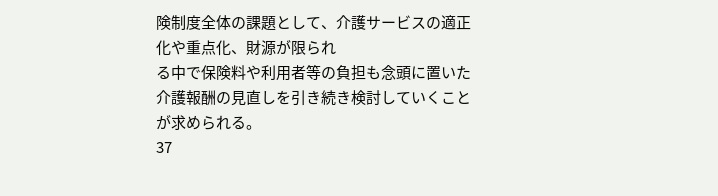険制度全体の課題として、介護サービスの適正化や重点化、財源が限られ
る中で保険料や利用者等の負担も念頭に置いた介護報酬の見直しを引き続き検討していくことが求められる。
37